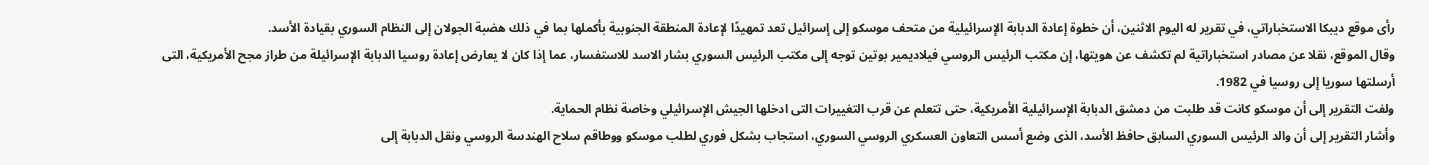رأى موقع ديبكا الاستخباراتي، في تقرير له اليوم الاثنين، أن خطوة إعادة الدبابة الإسرائيلية من متحف موسكو إلى إسرائيل تعد تمهيدًا لإعادة المنطقة الجنوبية بأكملها بما في ذلك هضبة الجولان إلى النظام السوري بقيادة الأسد.
وقال الموقع، نقلا عن مصادر استخباراتية لم تكشف عن هويتها، إن مكتب الرئيس الروسي فيلاديمير بوتين توجه إلى مكتب الرئيس السوري بشار الاسد للاستفسار، عما إذا كان لا يعارض إعادة روسيا الدبابة الإسرائيلة من طراز مجح الأمريكية، التى أرسلتها سوريا إلى روسيا في 1982.
ولفت التقرير إلى أن موسكو كانت قد طلبت من دمشق الدبابة الإسرائيلية الأمريكية، حتى تتعلم عن قرب التغييرات التى ادخلها الجيش الإسرائيلي وخاصة نظام الحماية.
وأشار التقرير إلى أن والد الرئيس السوري السابق حافظ الأسد، الذى وضع أسس التعاون العسكري الروسي السوري، استجاب بشكل فوري لطلب موسكو ووطاقم سلاح الهندسة الروسي ونقل الدبابة إلى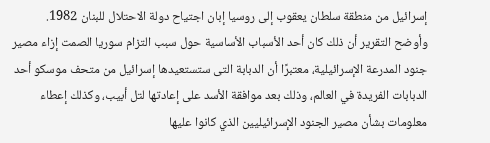إسرائيل من منطقة سلطان يعقوب إلى روسيا إبان اجتياح دولة الاحتلال للبنان 1982.
وأوضح التقرير أن ذلك كان أحد الأسباب الأساسية حول سبب التزام سوريا الصمت إزاء مصير جنود المدرعة الإسرائيلية، معتبرًا أن الدبابة التى ستستعيدها إسرائيل من متحف موسكو أحد الدبابات الفريدة في العالم، وذلك بعد موافقة الأسد على إعادتها لتل أبيب، وكذلك إعطاء معلومات بشأن مصير الجنود الإسرائيليين الذي كانوا عليها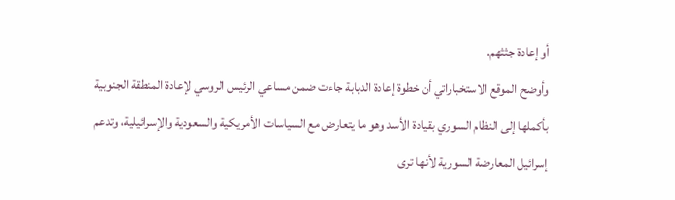أو إعادة جثثهم.
وأوضح الموقع الاستخباراتي أن خطوة إعادة الدبابة جاءت ضمن مساعي الرئيس الروسي لإعادة المنطقة الجنوبية بأكملها إلى النظام السوري بقيادة الأسد وهو ما يتعارض مع السياسات الأمريكية والسعودية والإسرائيلية، وتدعم إسرائيل المعارضة السورية لأنها ترى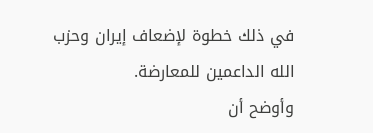في ذلك خطوة لإضعاف إيران وحزب الله الداعمين للمعارضة.
وأوضح أن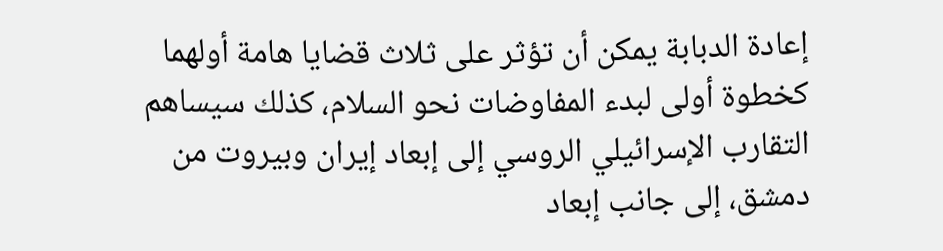إعادة الدبابة يمكن أن تؤثر على ثلاث قضايا هامة أولهما كخطوة أولى لبدء المفاوضات نحو السلام، كذلك سيساهم التقارب الإسرائيلي الروسي إلى إبعاد إيران وبيروت من دمشق، إلى جانب إبعاد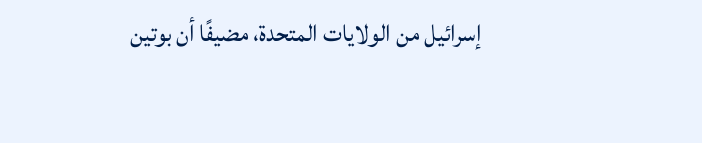إسرائيل من الولايات المتحدة، مضيفًا أن بوتين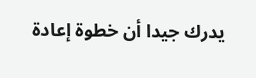يدرك جيدا أن خطوة إعادة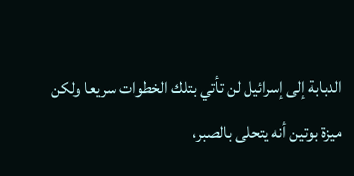الدبابة إلى إسرائيل لن تأتي بتلك الخطوات سريعا ولكن ميزة بوتين أنه يتحلى بالصبر،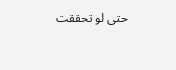حتى لو تحققت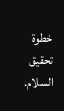خطوة تحقيق السلام.